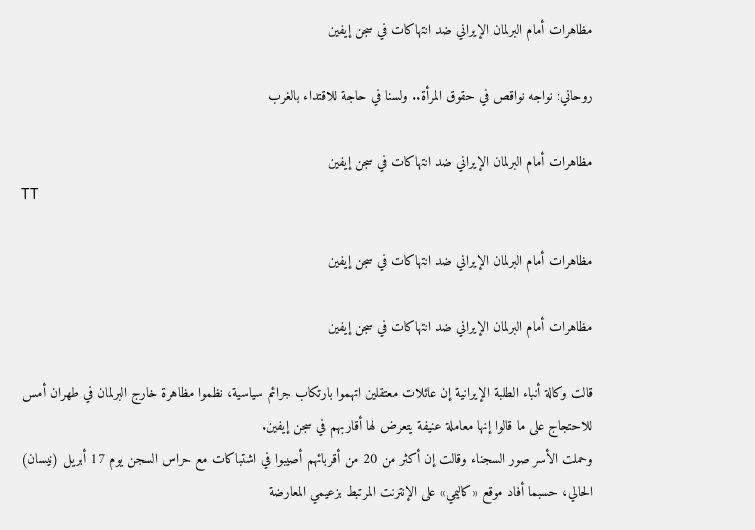مظاهرات أمام البرلمان الإيراني ضد انتهاكات في سجن إيفين

روحاني: نواجه نواقص في حقوق المرأة.. ولسنا في حاجة للاقتداء بالغرب

مظاهرات أمام البرلمان الإيراني ضد انتهاكات في سجن إيفين
TT

مظاهرات أمام البرلمان الإيراني ضد انتهاكات في سجن إيفين

مظاهرات أمام البرلمان الإيراني ضد انتهاكات في سجن إيفين

قالت وكالة أنباء الطلبة الإيرانية إن عائلات معتقلين اتهموا بارتكاب جرائم سياسية، نظموا مظاهرة خارج البرلمان في طهران أمس للاحتجاج على ما قالوا إنها معاملة عنيفة يتعرض لها أقاربهم في سجن إيفين.
وحملت الأسر صور السجناء وقالت إن أكثر من 20 من أقربائهم أصيبوا في اشتباكات مع حراس السجن يوم 17 أبريل (نيسان) الحالي، حسبما أفاد موقع «كاليمي» على الإنترنت المرتبط بزعيمي المعارضة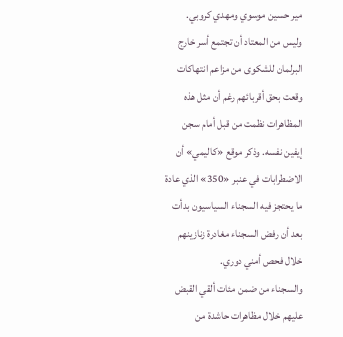مير حسين موسوي ومهدي كروبي.
وليس من المعتاد أن تجتمع أسر خارج البرلمان للشكوى من مزاعم انتهاكات وقعت بحق أقربائهم رغم أن مثل هذه المظاهرات نظمت من قبل أمام سجن إيفين نفسه. وذكر موقع «كاليمي» أن الاضطرابات في عنبر «350» الذي عادة ما يحتجز فيه السجناء السياسيون بدأت بعد أن رفض السجناء مغادرة زنازينهم خلال فحص أمني دوري.
والسجناء من ضمن مئات ألقي القبض عليهم خلال مظاهرات حاشدة من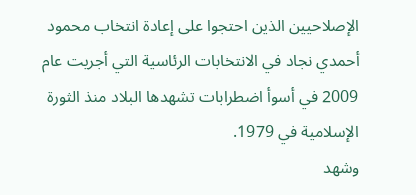الإصلاحيين الذين احتجوا على إعادة انتخاب محمود أحمدي نجاد في الانتخابات الرئاسية التي أجريت عام 2009 في أسوأ اضطرابات تشهدها البلاد منذ الثورة الإسلامية في 1979.
وشهد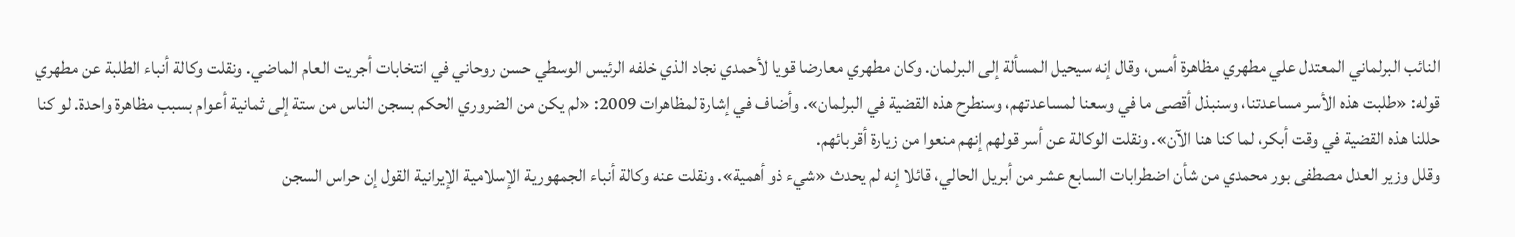النائب البرلماني المعتدل علي مطهري مظاهرة أمس، وقال إنه سيحيل المسألة إلى البرلمان. وكان مطهري معارضا قويا لأحمدي نجاد الذي خلفه الرئيس الوسطي حسن روحاني في انتخابات أجريت العام الماضي. ونقلت وكالة أنباء الطلبة عن مطهري قوله: «طلبت هذه الأسر مساعدتنا، وسنبذل أقصى ما في وسعنا لمساعدتهم، وسنطرح هذه القضية في البرلمان». وأضاف في إشارة لمظاهرات 2009: «لم يكن من الضروري الحكم بسجن الناس من ستة إلى ثمانية أعوام بسبب مظاهرة واحدة. لو كنا حللنا هذه القضية في وقت أبكر، لما كنا هنا الآن». ونقلت الوكالة عن أسر قولهم إنهم منعوا من زيارة أقربائهم.
وقلل وزير العدل مصطفى بور محمدي من شأن اضطرابات السابع عشر من أبريل الحالي، قائلا إنه لم يحدث «شيء ذو أهمية». ونقلت عنه وكالة أنباء الجمهورية الإسلامية الإيرانية القول إن حراس السجن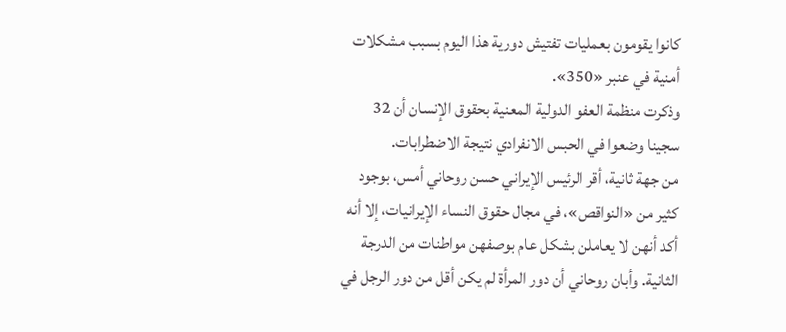كانوا يقومون بعمليات تفتيش دورية هذا اليوم بسبب مشكلات أمنية في عنبر «350».
وذكرت منظمة العفو الدولية المعنية بحقوق الإنسان أن 32 سجينا وضعوا في الحبس الانفرادي نتيجة الاضطرابات.
من جهة ثانية، أقر الرئيس الإيراني حسن روحاني أمس، بوجود كثير من «النواقص»، في مجال حقوق النساء الإيرانيات، إلا أنه أكد أنهن لا يعاملن بشكل عام بوصفهن مواطنات من الدرجة الثانية. وأبان روحاني أن دور المرأة لم يكن أقل من دور الرجل في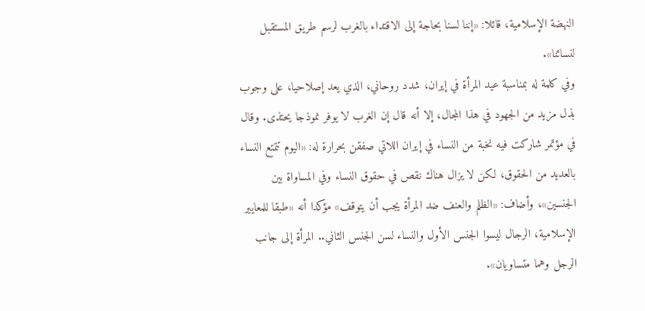النهضة الإسلامية، قائلا: «إننا لسنا بحاجة إلى الاقتداء بالغرب لرسم طريق المستقبل لنسائنا».
وفي كلمة له بمناسبة عيد المرأة في إيران، شدد روحاني، الذي يعد إصلاحيا، على وجوب بذل مزيد من الجهود في هذا المجال، إلا أنه قال إن الغرب لا يوفر نموذجا يحتذى. وقال في مؤتمر شاركت فيه نخبة من النساء في إيران اللاتي صفقن بحرارة له: «اليوم تتمتع النساء بالعديد من الحقوق، لكن لا يزال هناك نقص في حقوق النساء وفي المساواة بين الجنسين»، وأضاف: «الظلم والعنف ضد المرأة يجب أن يتوقف» مؤكدا أنه «طبقا للمعايير الإسلامية، الرجال ليسوا الجنس الأول والنساء لسن الجنس الثاني.. المرأة إلى جانب الرجل وهما متساويان».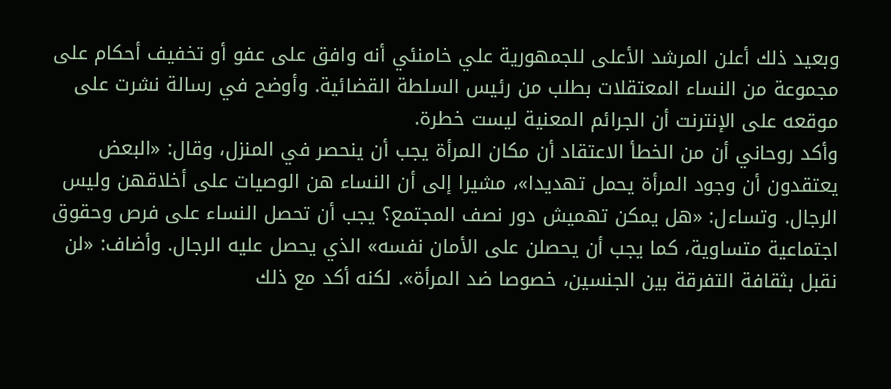وبعيد ذلك أعلن المرشد الأعلى للجمهورية علي خامنئي أنه وافق على عفو أو تخفيف أحكام على مجموعة من النساء المعتقلات بطلب من رئيس السلطة القضائية. وأوضح في رسالة نشرت على موقعه على الإنترنت أن الجرائم المعنية ليست خطرة.
وأكد روحاني أن من الخطأ الاعتقاد أن مكان المرأة يجب أن ينحصر في المنزل، وقال: «البعض يعتقدون أن وجود المرأة يحمل تهديدا»، مشيرا إلى أن النساء هن الوصيات على أخلاقهن وليس الرجال. وتساءل: «هل يمكن تهميش دور نصف المجتمع؟ يجب أن تحصل النساء على فرص وحقوق اجتماعية متساوية، كما يجب أن يحصلن على الأمان نفسه» الذي يحصل عليه الرجال. وأضاف: «لن نقبل بثقافة التفرقة بين الجنسين، خصوصا ضد المرأة». لكنه أكد مع ذلك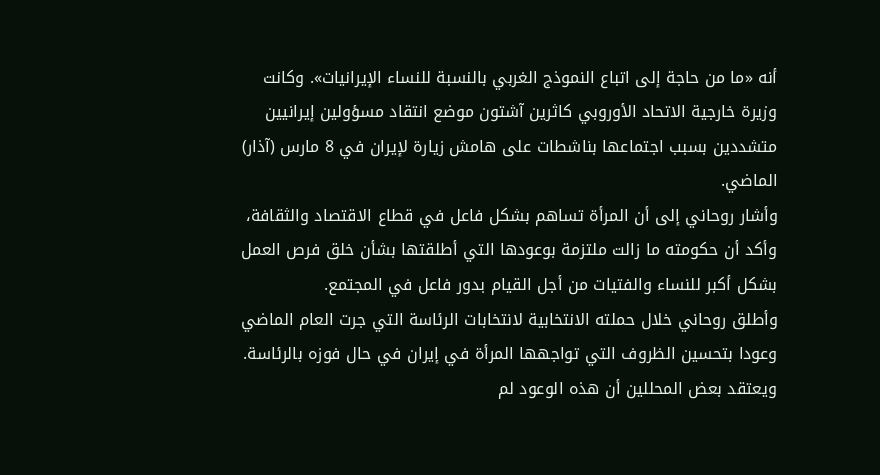أنه «ما من حاجة إلى اتباع النموذج الغربي بالنسبة للنساء الإيرانيات». وكانت وزيرة خارجية الاتحاد الأوروبي كاثرين آشتون موضع انتقاد مسؤولين إيرانيين متشددين بسبب اجتماعها بناشطات على هامش زيارة لإيران في 8 مارس (آذار) الماضي.
وأشار روحاني إلى أن المرأة تساهم بشكل فاعل في قطاع الاقتصاد والثقافة، وأكد أن حكومته ما زالت ملتزمة بوعودها التي أطلقتها بشأن خلق فرص العمل بشكل أكبر للنساء والفتيات من أجل القيام بدور فاعل في المجتمع.
وأطلق روحاني خلال حملته الانتخابية لانتخابات الرئاسة التي جرت العام الماضي وعودا بتحسين الظروف التي تواجهها المرأة في إيران في حال فوزه بالرئاسة. ويعتقد بعض المحللين أن هذه الوعود لم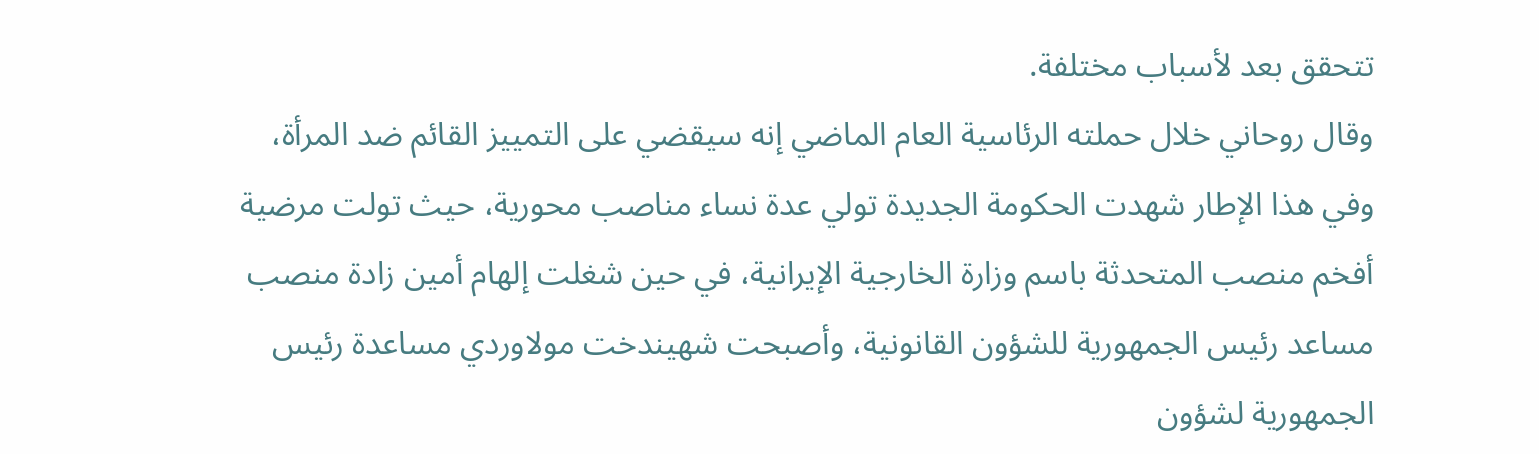تتحقق بعد لأسباب مختلفة.
وقال روحاني خلال حملته الرئاسية العام الماضي إنه سيقضي على التمييز القائم ضد المرأة، وفي هذا الإطار شهدت الحكومة الجديدة تولي عدة نساء مناصب محورية، حيث تولت مرضية أفخم منصب المتحدثة باسم وزارة الخارجية الإيرانية، في حين شغلت إلهام أمين زادة منصب مساعد رئيس الجمهورية للشؤون القانونية، وأصبحت شهيندخت مولاوردي مساعدة رئيس الجمهورية لشؤون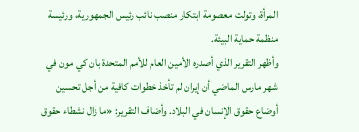المرأة، وتولت معصومة ابتكار منصب نائب رئيس الجمهورية، ورئيسة منظمة حماية البيئة.
وأظهر التقرير الذي أصدره الأمين العام للأمم المتحدة بان كي مون في شهر مارس الماضي أن إيران لم تأخذ خطوات كافية من أجل تحسين أوضاع حقوق الإنسان في البلاد. وأضاف التقرير: «ما زال نشطاء حقوق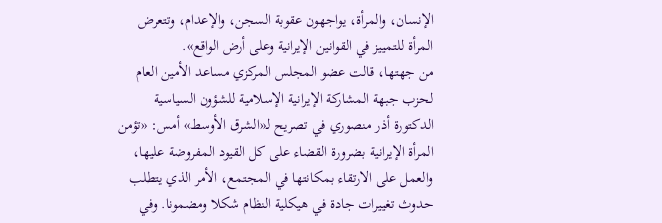الإنسان، والمرأة، يواجهون عقوبة السجن، والإعدام، وتتعرض المرأة للتمييز في القوانين الإيرانية وعلى أرض الواقع».
من جهتها، قالت عضو المجلس المركزي مساعد الأمين العام لحزب جبهة المشاركة الإيرانية الإسلامية للشؤون السياسية الدكتورة أذر منصوري في تصريح لـ«الشرق الأوسط» أمس: «تؤمن المرأة الإيرانية بضرورة القضاء على كل القيود المفروضة عليها، والعمل على الارتقاء بمكانتها في المجتمع، الأمر الذي يتطلب حدوث تغييرات جادة في هيكلية النظام شكلا ومضمونا. وفي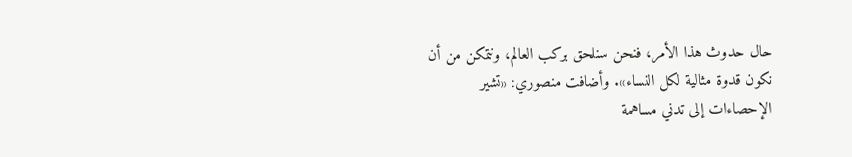حال حدوث هذا الأمر، فنحن سنلحق بركب العالم، ونتمكن من أن نكون قدوة مثالية لكل النساء». وأضافت منصوري: «تشير الإحصاءات إلى تدني مساهمة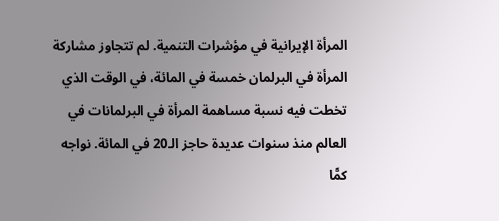المرأة الإيرانية في مؤشرات التنمية. لم تتجاوز مشاركة المرأة في البرلمان خمسة في المائة، في الوقت الذي تخطت فيه نسبة مساهمة المرأة في البرلمانات في العالم منذ سنوات عديدة حاجز الـ20 في المائة. نواجه كمًّا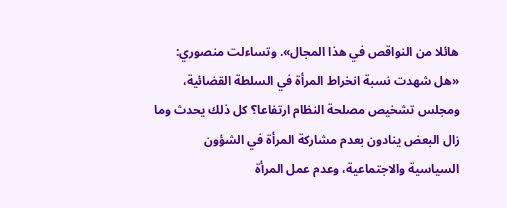هائلا من النواقص في هذا المجال». وتساءلت منصوري: «هل شهدت نسبة انخراط المرأة في السلطة القضائية، ومجلس تشخيص مصلحة النظام ارتفاعا؟ كل ذلك يحدث وما زال البعض ينادون بعدم مشاركة المرأة في الشؤون السياسية والاجتماعية، وعدم عمل المرأة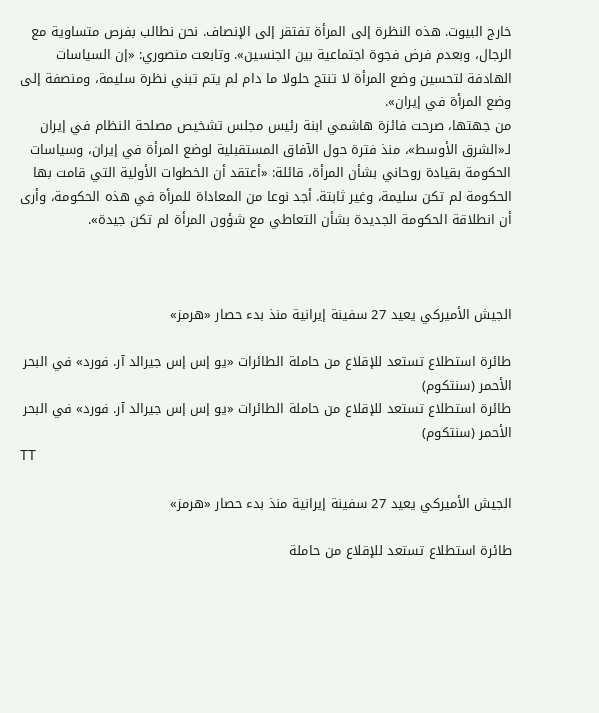خارج البيوت. هذه النظرة إلى المرأة تفتقر إلى الإنصاف. نحن نطالب بفرص متساوية مع الرجال، وبعدم فرض فجوة اجتماعية بين الجنسين». وتابعت منصوري: «إن السياسات الهادفة لتحسين وضع المرأة لا تنتج حلولا ما دام لم يتم تبني نظرة سليمة، ومنصفة إلى وضع المرأة في إيران».
من جهتها، صرحت فائزة هاشمي ابنة رئيس مجلس تشخيص مصلحة النظام في إيران لـ«الشرق الأوسط»، منذ فترة حول الآفاق المستقبلية لوضع المرأة في إيران، وسياسات الحكومة بقيادة روحاني بشأن المرأة، قائلة: «أعتقد أن الخطوات الأولية التي قامت بها الحكومة لم تكن سليمة، وغير ثابتة. أجد نوعا من المعاداة للمرأة في هذه الحكومة، وأرى أن انطلاقة الحكومة الجديدة بشأن التعاطي مع شؤون المرأة لم تكن جيدة».



الجيش الأميركي يعيد 27 سفينة إيرانية منذ بدء حصار «هرمز»

طائرة استطلاع تستعد للإقلاع من حاملة الطائرات «يو إس إس جيرالد آر. فورد» في البحر الأحمر (سنتكوم)
طائرة استطلاع تستعد للإقلاع من حاملة الطائرات «يو إس إس جيرالد آر. فورد» في البحر الأحمر (سنتكوم)
TT

الجيش الأميركي يعيد 27 سفينة إيرانية منذ بدء حصار «هرمز»

طائرة استطلاع تستعد للإقلاع من حاملة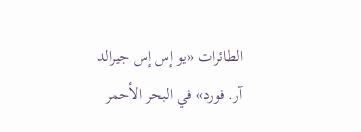الطائرات «يو إس إس جيرالد آر. فورد» في البحر الأحمر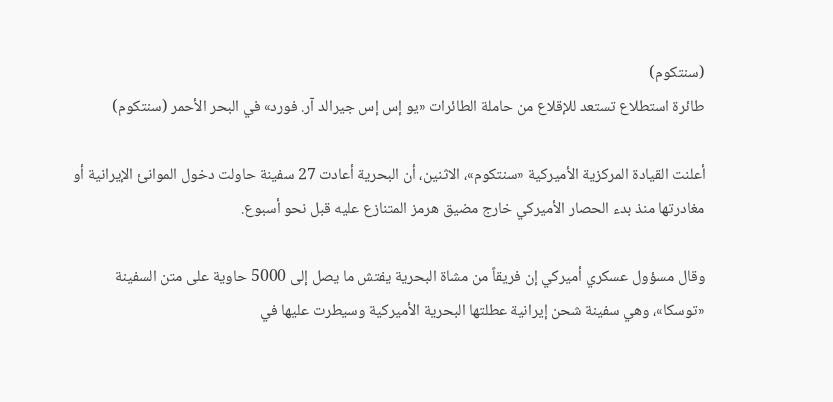(سنتكوم)
طائرة استطلاع تستعد للإقلاع من حاملة الطائرات «يو إس إس جيرالد آر. فورد» في البحر الأحمر (سنتكوم)

أعلنت القيادة المركزية الأميركية «سنتكوم»، الاثنين، أن البحرية أعادت 27 سفينة حاولت دخول الموانئ الإيرانية أو مغادرتها منذ بدء الحصار الأميركي خارج مضيق هرمز المتنازع عليه قبل نحو أسبوع.

وقال مسؤول عسكري أميركي إن فريقاً من مشاة البحرية يفتش ما يصل إلى 5000 حاوية على متن السفينة «توسكا»، وهي سفينة شحن إيرانية عطلتها البحرية الأميركية وسيطرت عليها في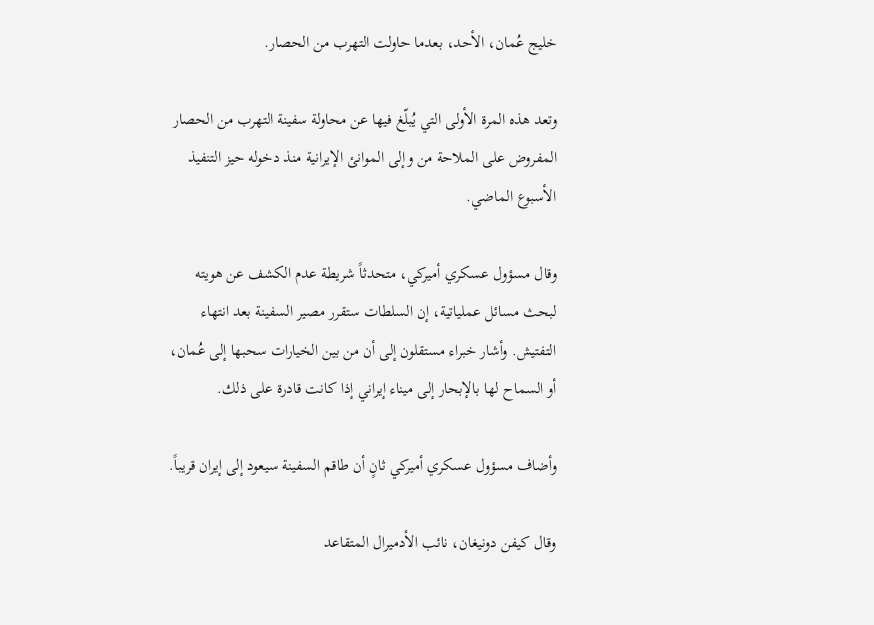خليج عُمان، الأحد، بعدما حاولت التهرب من الحصار.

وتعد هذه المرة الأولى التي يُبلّغ فيها عن محاولة سفينة التهرب من الحصار المفروض على الملاحة من وإلى الموانئ الإيرانية منذ دخوله حيز التنفيذ الأسبوع الماضي.

وقال مسؤول عسكري أميركي، متحدثاً شريطة عدم الكشف عن هويته لبحث مسائل عملياتية، إن السلطات ستقرر مصير السفينة بعد انتهاء التفتيش. وأشار خبراء مستقلون إلى أن من بين الخيارات سحبها إلى عُمان، أو السماح لها بالإبحار إلى ميناء إيراني إذا كانت قادرة على ذلك.

وأضاف مسؤول عسكري أميركي ثانٍ أن طاقم السفينة سيعود إلى إيران قريباً.

وقال كيفن دونيغان، نائب الأدميرال المتقاعد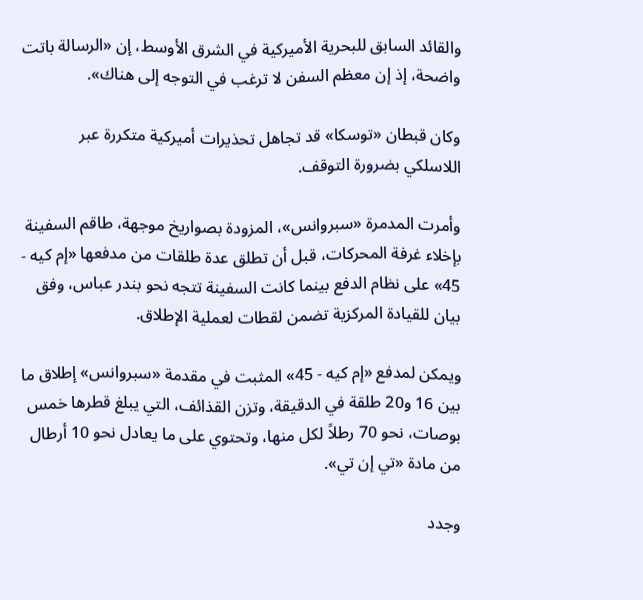والقائد السابق للبحرية الأميركية في الشرق الأوسط، إن «الرسالة باتت واضحة، إذ إن معظم السفن لا ترغب في التوجه إلى هناك».

وكان قبطان «توسكا» قد تجاهل تحذيرات أميركية متكررة عبر اللاسلكي بضرورة التوقف.

وأمرت المدمرة «سبروانس»، المزودة بصواريخ موجهة، طاقم السفينة بإخلاء غرفة المحركات، قبل أن تطلق عدة طلقات من مدفعها «إم كيه - 45» على نظام الدفع بينما كانت السفينة تتجه نحو بندر عباس، وفق بيان للقيادة المركزية تضمن لقطات لعملية الإطلاق.

ويمكن لمدفع «إم كيه - 45» المثبت في مقدمة «سبروانس» إطلاق ما بين 16 و20 طلقة في الدقيقة، وتزن القذائف، التي يبلغ قطرها خمس بوصات، نحو 70 رطلاً لكل منها، وتحتوي على ما يعادل نحو 10 أرطال من مادة «تي إن تي».

وجدد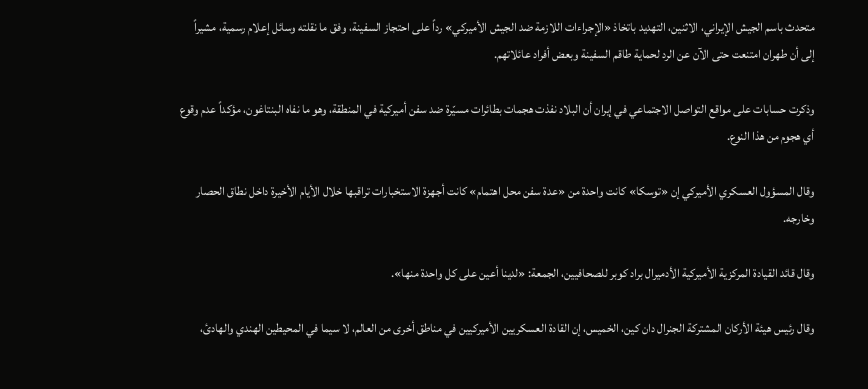متحدث باسم الجيش الإيراني، الاثنين، التهديد باتخاذ «الإجراءات اللازمة ضد الجيش الأميركي» رداً على احتجاز السفينة، وفق ما نقلته وسائل إعلام رسمية، مشيراً إلى أن طهران امتنعت حتى الآن عن الرد لحماية طاقم السفينة وبعض أفراد عائلاتهم.

وذكرت حسابات على مواقع التواصل الاجتماعي في إيران أن البلاد نفذت هجمات بطائرات مسيّرة ضد سفن أميركية في المنطقة، وهو ما نفاه البنتاغون، مؤكداً عدم وقوع أي هجوم من هذا النوع.

وقال المسؤول العسكري الأميركي إن «توسكا» كانت واحدة من «عدة سفن محل اهتمام» كانت أجهزة الاستخبارات تراقبها خلال الأيام الأخيرة داخل نطاق الحصار وخارجه.

وقال قائد القيادة المركزية الأميركية الأدميرال براد كوبر للصحافيين، الجمعة: «لدينا أعين على كل واحدة منها».

وقال رئيس هيئة الأركان المشتركة الجنرال دان كين، الخميس، إن القادة العسكريين الأميركيين في مناطق أخرى من العالم، لا سيما في المحيطين الهندي والهادئ،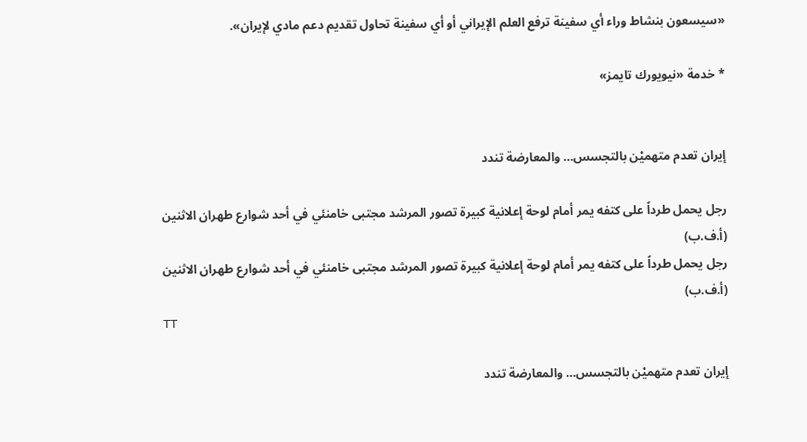«سيسعون بنشاط وراء أي سفينة ترفع العلم الإيراني أو أي سفينة تحاول تقديم دعم مادي لإيران».

* خدمة «نيويورك تايمز»


إيران تعدم متهميْن بالتجسس… والمعارضة تندد

رجل يحمل طرداً على كتفه يمر أمام لوحة إعلانية كبيرة تصور المرشد مجتبى خامنئي في أحد شوارع طهران الاثنين (أ.ف.ب)
رجل يحمل طرداً على كتفه يمر أمام لوحة إعلانية كبيرة تصور المرشد مجتبى خامنئي في أحد شوارع طهران الاثنين (أ.ف.ب)
TT

إيران تعدم متهميْن بالتجسس… والمعارضة تندد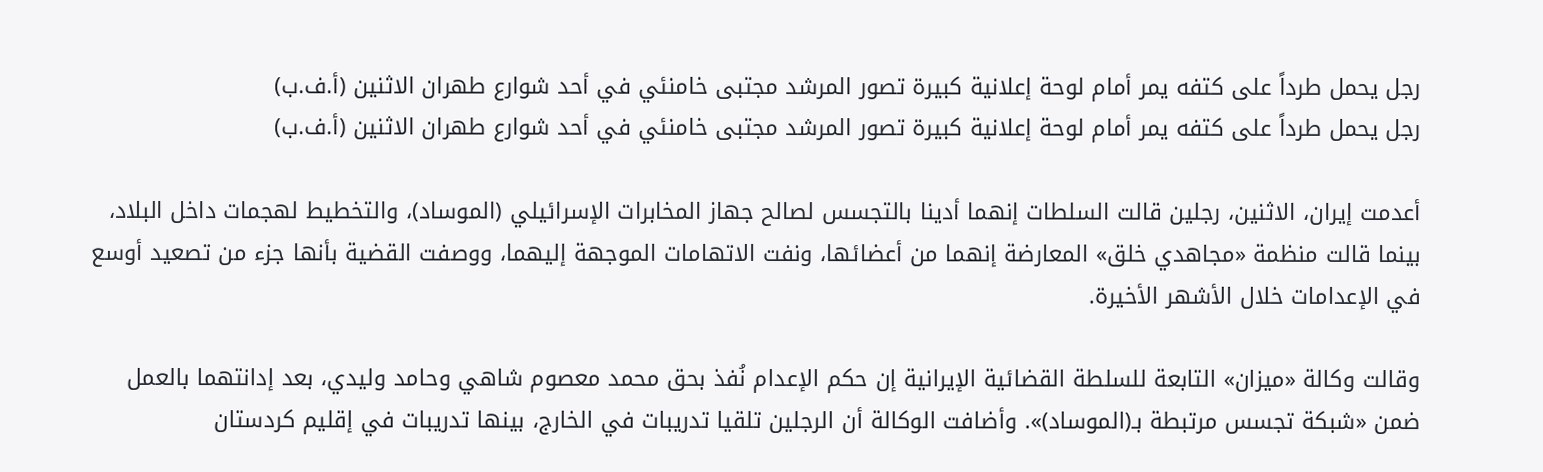رجل يحمل طرداً على كتفه يمر أمام لوحة إعلانية كبيرة تصور المرشد مجتبى خامنئي في أحد شوارع طهران الاثنين (أ.ف.ب)
رجل يحمل طرداً على كتفه يمر أمام لوحة إعلانية كبيرة تصور المرشد مجتبى خامنئي في أحد شوارع طهران الاثنين (أ.ف.ب)

أعدمت إيران، الاثنين، رجلين قالت السلطات إنهما أدينا بالتجسس لصالح جهاز المخابرات الإسرائيلي (الموساد)، والتخطيط لهجمات داخل البلاد، بينما قالت منظمة «مجاهدي خلق» المعارضة إنهما من أعضائها، ونفت الاتهامات الموجهة إليهما، ووصفت القضية بأنها جزء من تصعيد أوسع في الإعدامات خلال الأشهر الأخيرة.

وقالت وكالة «ميزان» التابعة للسلطة القضائية الإيرانية إن حكم الإعدام نُفذ بحق محمد معصوم شاهي وحامد وليدي، بعد إدانتهما بالعمل ضمن «شبكة تجسس مرتبطة بـ(الموساد)». وأضافت الوكالة أن الرجلين تلقيا تدريبات في الخارج، بينها تدريبات في إقليم كردستان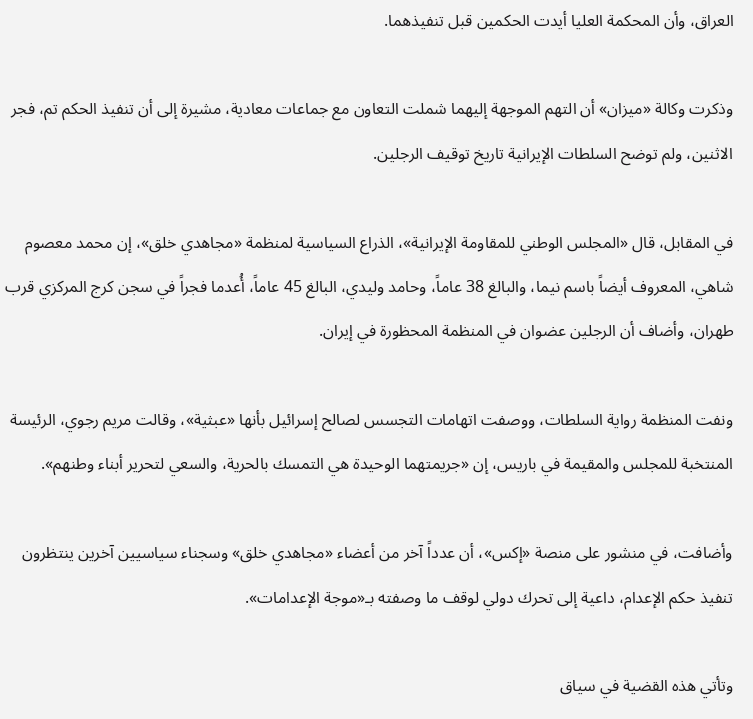العراق، وأن المحكمة العليا أيدت الحكمين قبل تنفيذهما.

وذكرت وكالة «ميزان» أن التهم الموجهة إليهما شملت التعاون مع جماعات معادية، مشيرة إلى أن تنفيذ الحكم تم، فجر الاثنين، ولم توضح السلطات الإيرانية تاريخ توقيف الرجلين.

في المقابل، قال «المجلس الوطني للمقاومة الإيرانية»، الذراع السياسية لمنظمة «مجاهدي خلق»، إن محمد معصوم شاهي، المعروف أيضاً باسم نيما، والبالغ 38 عاماً، وحامد وليدي، البالغ 45 عاماً، أُعدما فجراً في سجن كرج المركزي قرب طهران، وأضاف أن الرجلين عضوان في المنظمة المحظورة في إيران.

ونفت المنظمة رواية السلطات، ووصفت اتهامات التجسس لصالح إسرائيل بأنها «عبثية»، وقالت مريم رجوي، الرئيسة المنتخبة للمجلس والمقيمة في باريس، إن «جريمتهما الوحيدة هي التمسك بالحرية، والسعي لتحرير أبناء وطنهم».

وأضافت، في منشور على منصة «إكس»، أن عدداً آخر من أعضاء «مجاهدي خلق» وسجناء سياسيين آخرين ينتظرون تنفيذ حكم الإعدام، داعية إلى تحرك دولي لوقف ما وصفته بـ«موجة الإعدامات».

وتأتي هذه القضية في سياق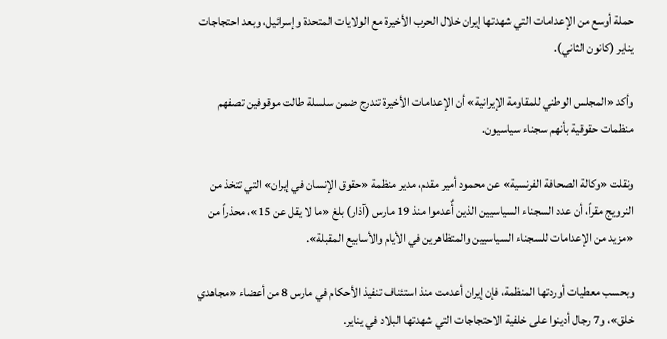حملة أوسع من الإعدامات التي شهدتها إيران خلال الحرب الأخيرة مع الولايات المتحدة وإسرائيل، وبعد احتجاجات يناير (كانون الثاني).

وأكد «المجلس الوطني للمقاومة الإيرانية» أن الإعدامات الأخيرة تندرج ضمن سلسلة طالت موقوفين تصفهم منظمات حقوقية بأنهم سجناء سياسيون.

ونقلت «وكالة الصحافة الفرنسية» عن محمود أمير مقدم، مدير منظمة «حقوق الإنسان في إيران» التي تتخذ من النرويج مقراً، أن عدد السجناء السياسيين الذين أٌعدموا منذ 19 مارس (آذار) بلغ «ما لا يقل عن 15»، محذراً من «مزيد من الإعدامات للسجناء السياسيين والمتظاهرين في الأيام والأسابيع المقبلة».

وبحسب معطيات أوردتها المنظمة، فإن إيران أعدمت منذ استئناف تنفيذ الأحكام في مارس 8 من أعضاء «مجاهدي خلق»، و7 رجال أدينوا على خلفية الاحتجاجات التي شهدتها البلاد في يناير.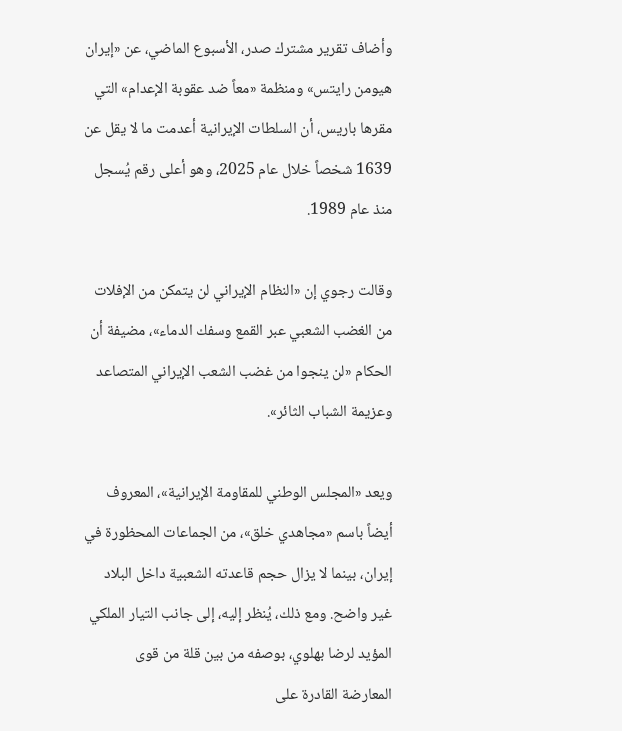وأضاف تقرير مشترك صدر، الأسبوع الماضي، عن «إيران هيومن رايتس» ومنظمة «معاً ضد عقوبة الإعدام» التي مقرها باريس، أن السلطات الإيرانية أعدمت ما لا يقل عن 1639 شخصاً خلال عام 2025، وهو أعلى رقم يُسجل منذ عام 1989.

وقالت رجوي إن «النظام الإيراني لن يتمكن من الإفلات من الغضب الشعبي عبر القمع وسفك الدماء»، مضيفة أن الحكام «لن ينجوا من غضب الشعب الإيراني المتصاعد وعزيمة الشباب الثائر».

ويعد «المجلس الوطني للمقاومة الإيرانية»، المعروف أيضاً باسم «مجاهدي خلق»، من الجماعات المحظورة في إيران، بينما لا يزال حجم قاعدته الشعبية داخل البلاد غير واضح. ومع ذلك، يُنظر إليه، إلى جانب التيار الملكي المؤيد لرضا بهلوي، بوصفه من بين قلة من قوى المعارضة القادرة على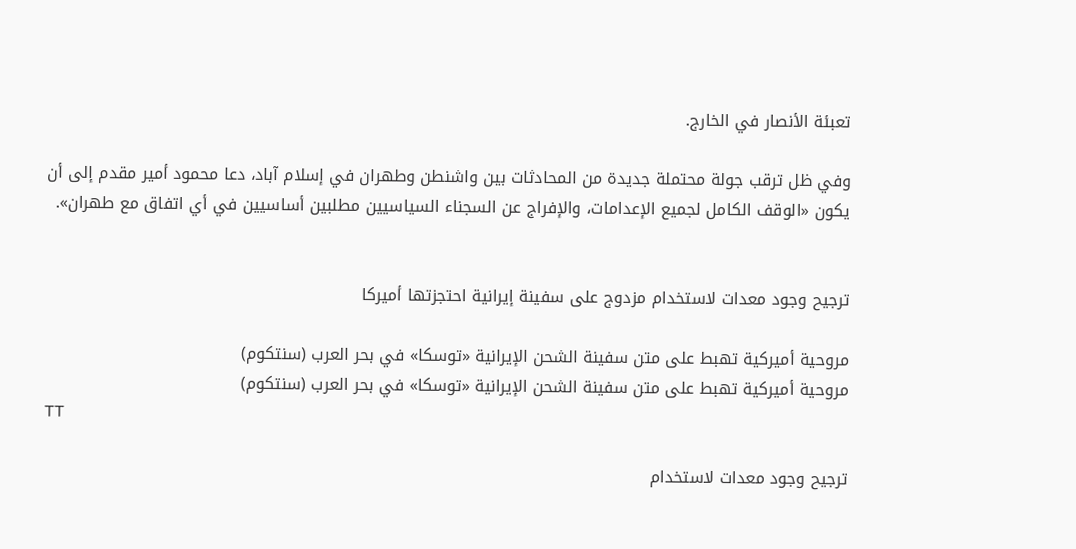تعبئة الأنصار في الخارج.

وفي ظل ترقب جولة محتملة جديدة من المحادثات بين واشنطن وطهران في إسلام آباد، دعا محمود أمير مقدم إلى أن يكون «الوقف الكامل لجميع الإعدامات، والإفراج عن السجناء السياسيين مطلبين أساسيين في أي اتفاق مع طهران».


ترجيح وجود معدات لاستخدام مزدوج على سفينة إيرانية احتجزتها أميركا

مروحية أميركية تهبط على متن سفينة الشحن الإيرانية «توسكا» في بحر العرب (سنتكوم)
مروحية أميركية تهبط على متن سفينة الشحن الإيرانية «توسكا» في بحر العرب (سنتكوم)
TT

ترجيح وجود معدات لاستخدام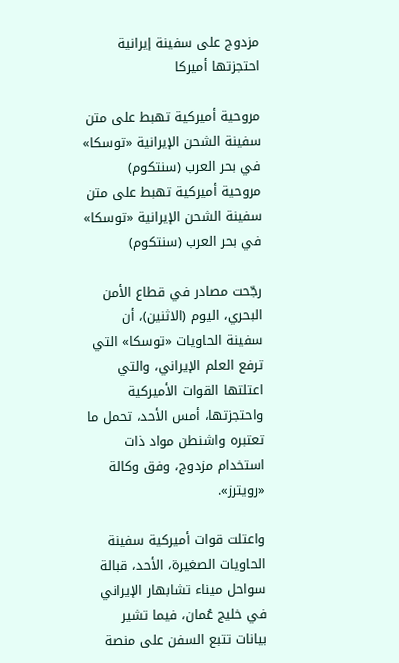مزدوج على سفينة إيرانية احتجزتها أميركا

مروحية أميركية تهبط على متن سفينة الشحن الإيرانية «توسكا» في بحر العرب (سنتكوم)
مروحية أميركية تهبط على متن سفينة الشحن الإيرانية «توسكا» في بحر العرب (سنتكوم)

رجّحت مصادر في قطاع الأمن البحري، اليوم (الاثنين)، أن سفينة الحاويات «توسكا» التي ترفع العلم الإيراني، والتي اعتلتها القوات الأميركية واحتجزتها، أمس الأحد، تحمل ما تعتبره واشنطن مواد ذات استخدام مزدوج، وفق وكالة «رويترز».

واعتلت قوات أميركية سفينة الحاويات الصغيرة، الأحد، قبالة سواحل ميناء تشابهار الإيراني في خليج عُمان، فيما تشير بيانات تتبع السفن على منصة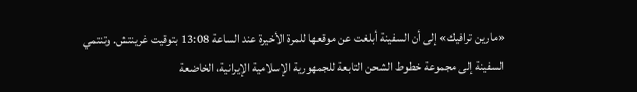«مارين ترافيك» إلى أن السفينة أبلغت عن موقعها للمرة الأخيرة عند الساعة 13:08 بتوقيت غرينتش. وتنتمي السفينة إلى مجموعة خطوط الشحن التابعة للجمهورية الإسلامية الإيرانية، الخاضعة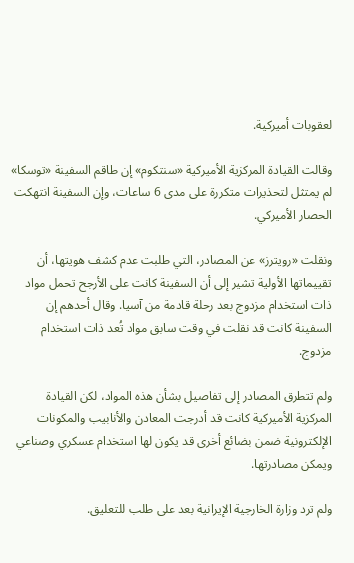لعقوبات أميركية.

وقالت القيادة المركزية الأميركية «سنتكوم» إن طاقم السفينة «توسكا» لم يمتثل لتحذيرات متكررة على مدى 6 ساعات، وإن السفينة انتهكت الحصار الأميركي.

ونقلت «رويترز» عن المصادر، التي طلبت عدم كشف هويتها، أن تقييماتها الأولية تشير إلى أن السفينة كانت على الأرجح تحمل مواد ذات استخدام مزدوج بعد رحلة قادمة من آسيا. وقال أحدهم إن السفينة كانت قد نقلت في وقت سابق مواد تُعد ذات استخدام مزدوج.

ولم تتطرق المصادر إلى تفاصيل بشأن هذه المواد، لكن القيادة المركزية الأميركية كانت قد أدرجت المعادن والأنابيب والمكونات الإلكترونية ضمن بضائع أخرى قد يكون لها استخدام عسكري وصناعي ويمكن مصادرتها.

ولم ترد وزارة الخارجية الإيرانية بعد على طلب للتعليق.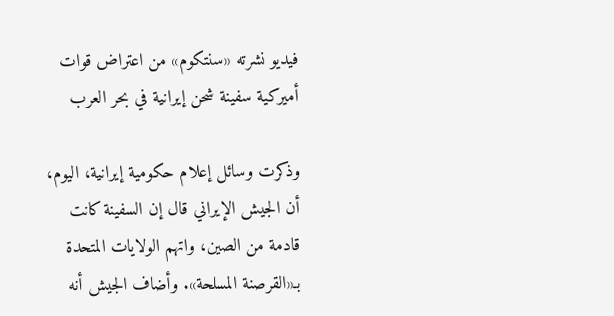فيديو نشرته «سنتكوم» من اعتراض قوات أميركية سفينة شحن إيرانية في بحر العرب

وذكرت وسائل إعلام حكومية إيرانية، اليوم، أن الجيش الإيراني قال إن السفينة كانت قادمة من الصين، واتهم الولايات المتحدة بـ«القرصنة المسلحة». وأضاف الجيش أنه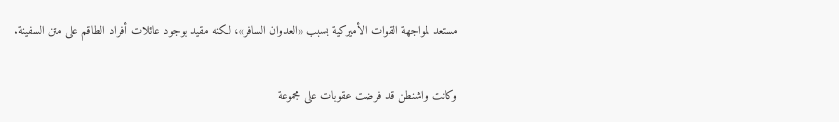مستعد لمواجهة القوات الأميركية بسبب «العدوان السافر»، لكنه مقيد بوجود عائلات أفراد الطاقم على متن السفينة.

وكانت واشنطن قد فرضت عقوبات على مجموعة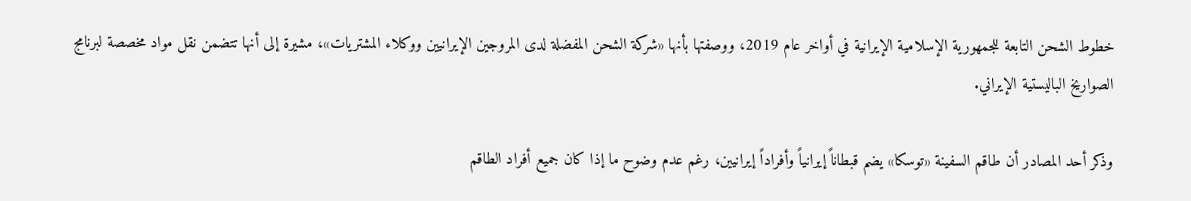خطوط الشحن التابعة للجمهورية الإسلامية الإيرانية في أواخر عام 2019، ووصفتها بأنها «شركة الشحن المفضلة لدى المروجين الإيرانيين ووكلاء المشتريات»، مشيرة إلى أنها تتضمن نقل مواد مخصصة لبرنامج الصواريخ الباليستية الإيراني.

وذكر أحد المصادر أن طاقم السفينة «توسكا» يضم قبطاناً إيرانياً وأفراداً إيرانيين، رغم عدم وضوح ما إذا كان جميع أفراد الطاقم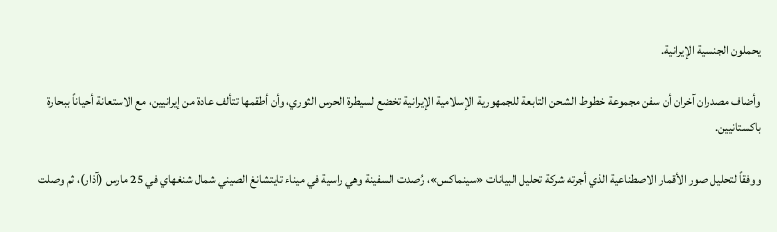يحملون الجنسية الإيرانية.

وأضاف مصدران آخران أن سفن مجموعة خطوط الشحن التابعة للجمهورية الإسلامية الإيرانية تخضع لسيطرة الحرس الثوري، وأن أطقمها تتألف عادة من إيرانيين، مع الاستعانة أحياناً ببحارة باكستانيين.

ووفقاً لتحليل صور الأقمار الاصطناعية الذي أجرته شركة تحليل البيانات «سينماكس»، رُصدت السفينة وهي راسية في ميناء تايتشانغ الصيني شمال شنغهاي في 25 مارس (آذار)، ثم وصلت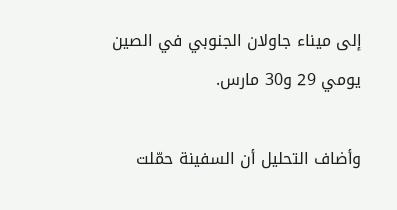إلى ميناء جاولان الجنوبي في الصين يومي 29 و30 مارس.

وأضاف التحليل أن السفينة حمّلت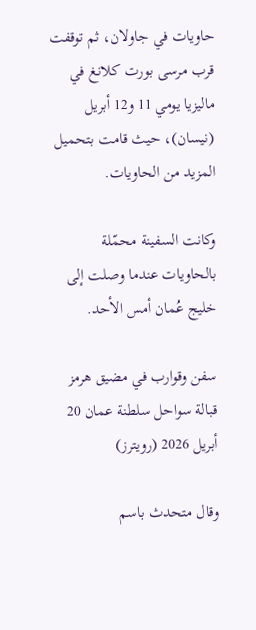حاويات في جاولان، ثم توقفت قرب مرسى بورت كلانغ في ماليزيا يومي 11 و12 أبريل (نيسان)، حيث قامت بتحميل المزيد من الحاويات.

وكانت السفينة محمّلة بالحاويات عندما وصلت إلى خليج عُمان أمس الأحد.

سفن وقوارب في مضيق هرمز قبالة سواحل سلطنة عمان 20 أبريل 2026 (رويترز)

وقال متحدث باسم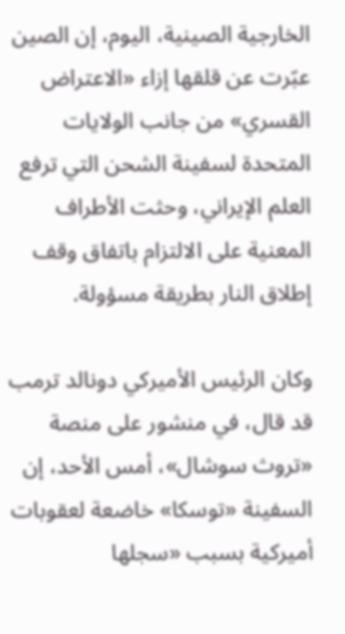الخارجية الصينية، اليوم، إن الصين عبّرت عن قلقها إزاء «الاعتراض القسري» من جانب الولايات المتحدة لسفينة الشحن التي ترفع العلم الإيراني، وحثت الأطراف المعنية على الالتزام باتفاق وقف إطلاق النار بطريقة مسؤولة.

وكان الرئيس الأميركي دونالد ترمب قد قال، في منشور على منصة «تروث سوشال»، أمس الأحد، إن السفينة «توسكا» خاضعة لعقوبات أميركية بسبب «سجلها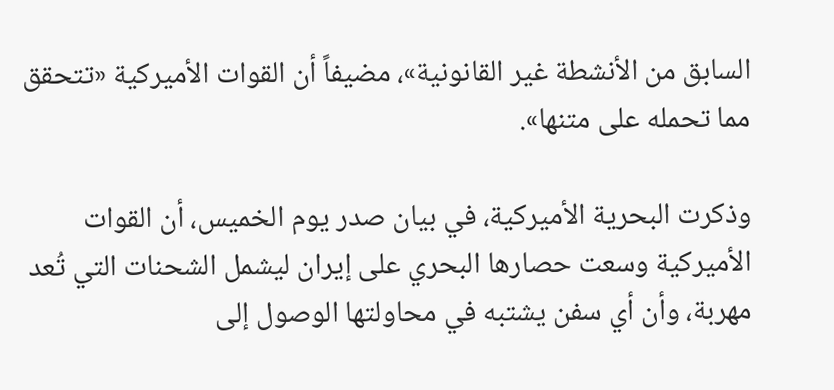السابق من الأنشطة غير القانونية»، مضيفاً أن القوات الأميركية «تتحقق مما تحمله على متنها».

وذكرت البحرية الأميركية، في بيان صدر يوم الخميس، أن القوات الأميركية وسعت حصارها البحري على إيران ليشمل الشحنات التي تُعد مهربة، وأن أي سفن يشتبه في محاولتها الوصول إلى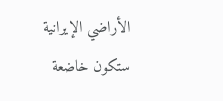الأراضي الإيرانية ستكون خاضعة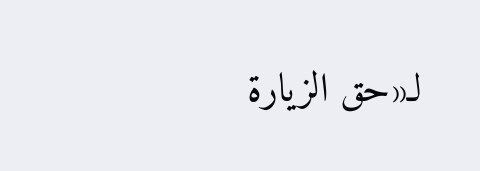لـ«حق الزيارة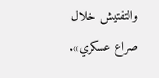والتفتيش خلال صراع عسكري».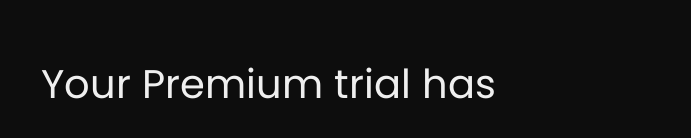Your Premium trial has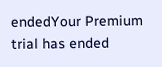endedYour Premium trial has ended